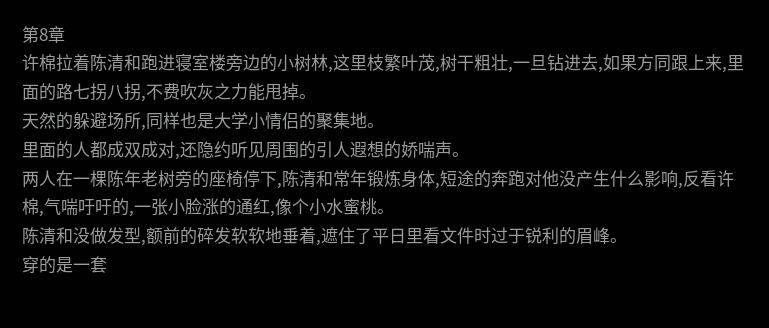第8章
许棉拉着陈清和跑进寝室楼旁边的小树林,这里枝繁叶茂,树干粗壮,一旦钻进去,如果方同跟上来,里面的路七拐八拐,不费吹灰之力能甩掉。
天然的躲避场所,同样也是大学小情侣的聚集地。
里面的人都成双成对,还隐约听见周围的引人遐想的娇喘声。
两人在一棵陈年老树旁的座椅停下,陈清和常年锻炼身体,短途的奔跑对他没产生什么影响,反看许棉,气喘吁吁的,一张小脸涨的通红,像个小水蜜桃。
陈清和没做发型,额前的碎发软软地垂着,遮住了平日里看文件时过于锐利的眉峰。
穿的是一套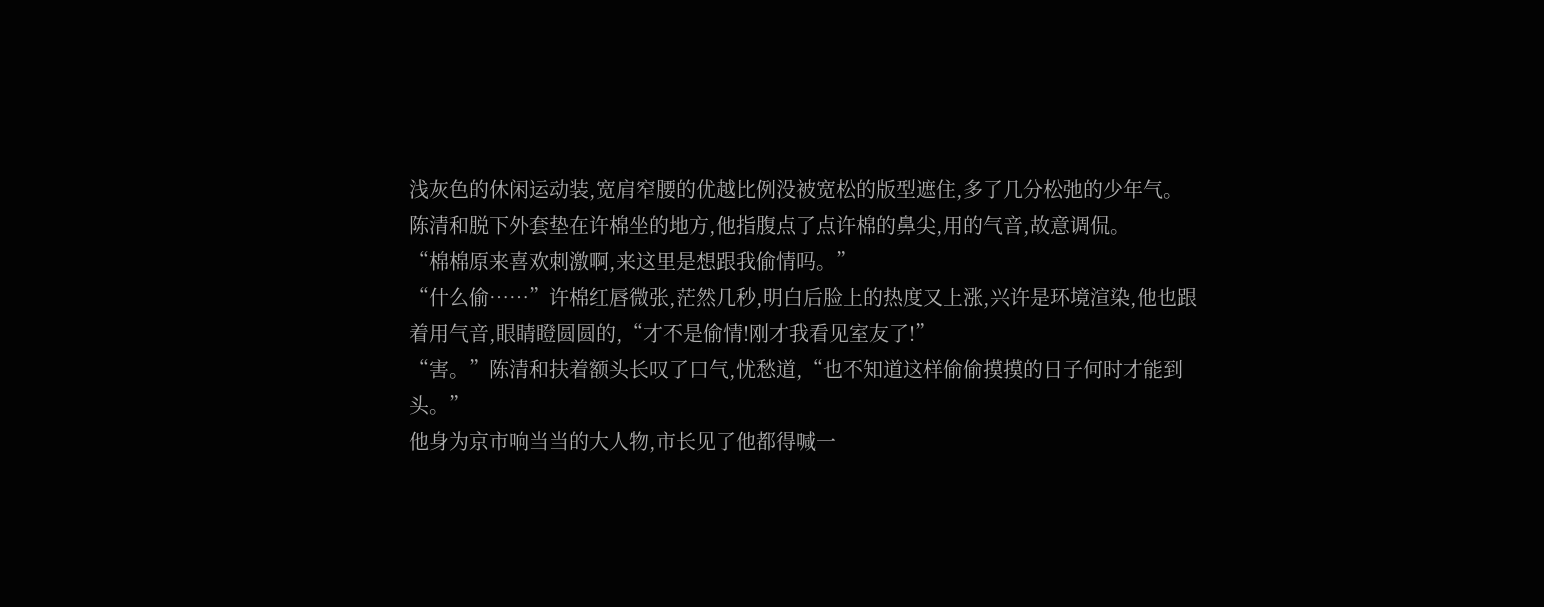浅灰色的休闲运动装,宽肩窄腰的优越比例没被宽松的版型遮住,多了几分松弛的少年气。
陈清和脱下外套垫在许棉坐的地方,他指腹点了点许棉的鼻尖,用的气音,故意调侃。
“棉棉原来喜欢刺激啊,来这里是想跟我偷情吗。”
“什么偷……”许棉红唇微张,茫然几秒,明白后脸上的热度又上涨,兴许是环境渲染,他也跟着用气音,眼睛瞪圆圆的,“才不是偷情!刚才我看见室友了!”
“害。”陈清和扶着额头长叹了口气,忧愁道,“也不知道这样偷偷摸摸的日子何时才能到头。”
他身为京市响当当的大人物,市长见了他都得喊一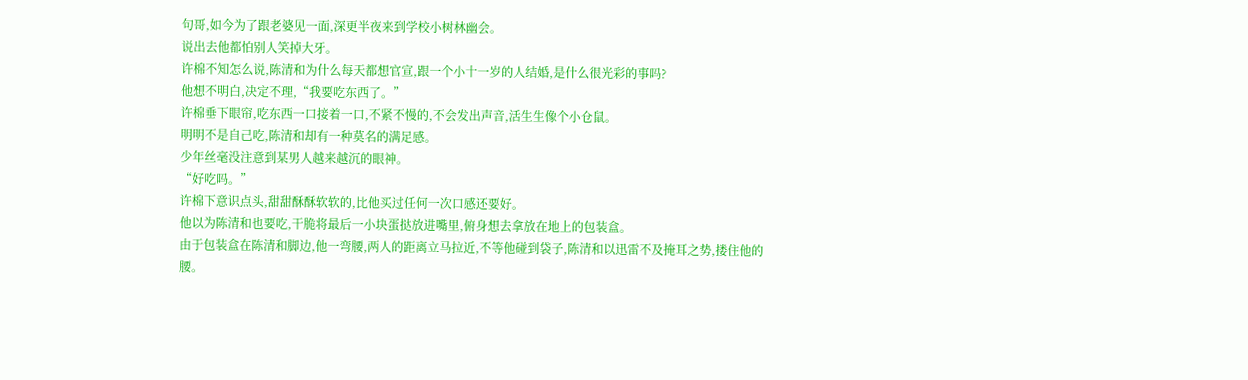句哥,如今为了跟老婆见一面,深更半夜来到学校小树林幽会。
说出去他都怕别人笑掉大牙。
许棉不知怎么说,陈清和为什么每天都想官宣,跟一个小十一岁的人结婚,是什么很光彩的事吗?
他想不明白,决定不理,“我要吃东西了。”
许棉垂下眼帘,吃东西一口接着一口,不紧不慢的,不会发出声音,活生生像个小仓鼠。
明明不是自己吃,陈清和却有一种莫名的满足感。
少年丝毫没注意到某男人越来越沉的眼神。
“好吃吗。”
许棉下意识点头,甜甜酥酥软软的,比他买过任何一次口感还要好。
他以为陈清和也要吃,干脆将最后一小块蛋挞放进嘴里,俯身想去拿放在地上的包装盒。
由于包装盒在陈清和脚边,他一弯腰,两人的距离立马拉近,不等他碰到袋子,陈清和以迅雷不及掩耳之势,搂住他的腰。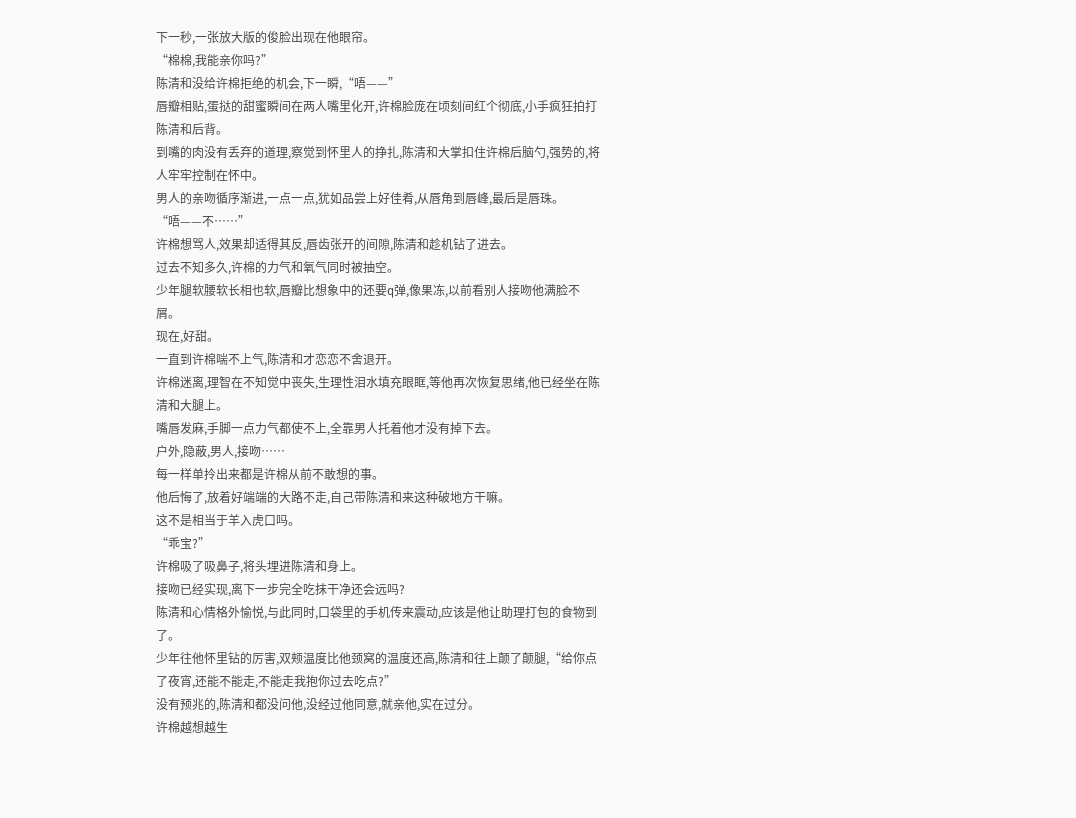下一秒,一张放大版的俊脸出现在他眼帘。
“棉棉,我能亲你吗?”
陈清和没给许棉拒绝的机会,下一瞬,“唔——”
唇瓣相贴,蛋挞的甜蜜瞬间在两人嘴里化开,许棉脸庞在顷刻间红个彻底,小手疯狂拍打陈清和后背。
到嘴的肉没有丢弃的道理,察觉到怀里人的挣扎,陈清和大掌扣住许棉后脑勺,强势的,将人牢牢控制在怀中。
男人的亲吻循序渐进,一点一点,犹如品尝上好佳肴,从唇角到唇峰,最后是唇珠。
“唔——不……”
许棉想骂人,效果却适得其反,唇齿张开的间隙,陈清和趁机钻了进去。
过去不知多久,许棉的力气和氧气同时被抽空。
少年腿软腰软长相也软,唇瓣比想象中的还要q弹,像果冻,以前看别人接吻他满脸不屑。
现在,好甜。
一直到许棉喘不上气,陈清和才恋恋不舍退开。
许棉迷离,理智在不知觉中丧失,生理性泪水填充眼眶,等他再次恢复思绪,他已经坐在陈清和大腿上。
嘴唇发麻,手脚一点力气都使不上,全靠男人托着他才没有掉下去。
户外,隐蔽,男人,接吻……
每一样单拎出来都是许棉从前不敢想的事。
他后悔了,放着好端端的大路不走,自己带陈清和来这种破地方干嘛。
这不是相当于羊入虎口吗。
“乖宝?”
许棉吸了吸鼻子,将头埋进陈清和身上。
接吻已经实现,离下一步完全吃抹干净还会远吗?
陈清和心情格外愉悦,与此同时,口袋里的手机传来震动,应该是他让助理打包的食物到了。
少年往他怀里钻的厉害,双颊温度比他颈窝的温度还高,陈清和往上颠了颠腿,“给你点了夜宵,还能不能走,不能走我抱你过去吃点?”
没有预兆的,陈清和都没问他,没经过他同意,就亲他,实在过分。
许棉越想越生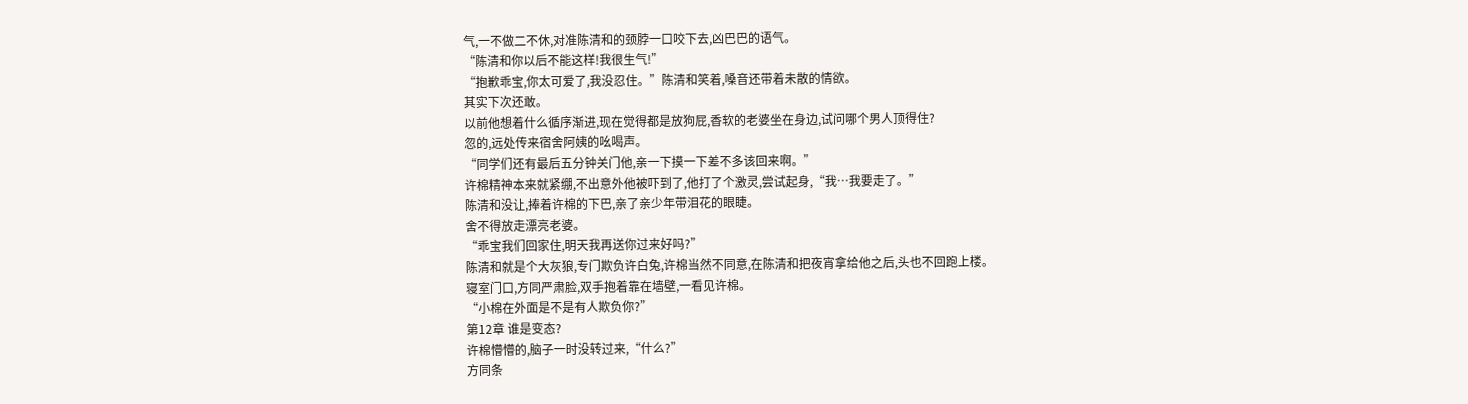气,一不做二不休,对准陈清和的颈脖一口咬下去,凶巴巴的语气。
“陈清和你以后不能这样!我很生气!”
“抱歉乖宝,你太可爱了,我没忍住。”陈清和笑着,嗓音还带着未散的情欲。
其实下次还敢。
以前他想着什么循序渐进,现在觉得都是放狗屁,香软的老婆坐在身边,试问哪个男人顶得住?
忽的,远处传来宿舍阿姨的吆喝声。
“同学们还有最后五分钟关门他,亲一下摸一下差不多该回来啊。”
许棉精神本来就紧绷,不出意外他被吓到了,他打了个激灵,尝试起身,“我…我要走了。”
陈清和没让,捧着许棉的下巴,亲了亲少年带泪花的眼睫。
舍不得放走漂亮老婆。
“乖宝我们回家住,明天我再送你过来好吗?”
陈清和就是个大灰狼,专门欺负许白兔,许棉当然不同意,在陈清和把夜宵拿给他之后,头也不回跑上楼。
寝室门口,方同严肃脸,双手抱着靠在墙壁,一看见许棉。
“小棉在外面是不是有人欺负你?”
第12章 谁是变态?
许棉懵懵的,脑子一时没转过来,“什么?”
方同条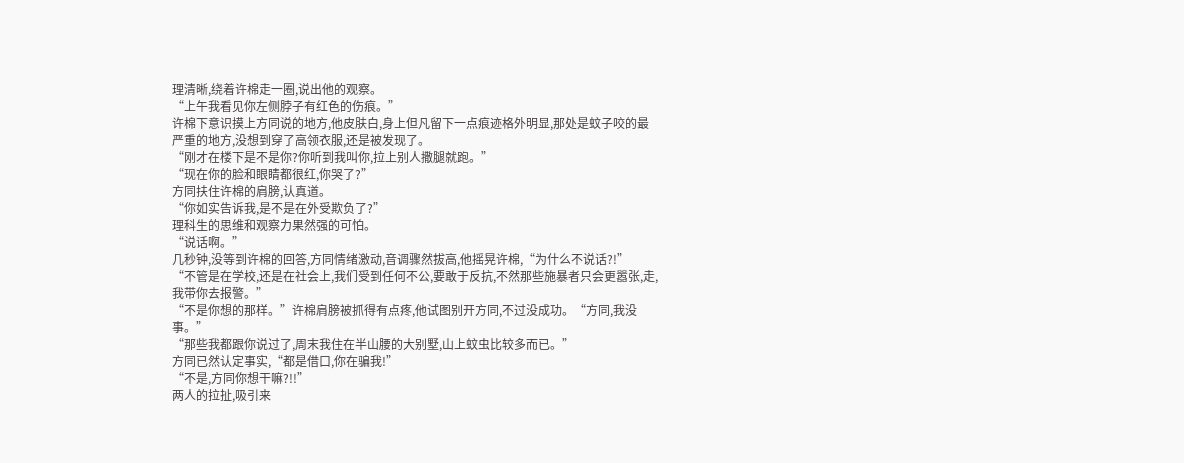理清晰,绕着许棉走一圈,说出他的观察。
“上午我看见你左侧脖子有红色的伤痕。”
许棉下意识摸上方同说的地方,他皮肤白,身上但凡留下一点痕迹格外明显,那处是蚊子咬的最严重的地方,没想到穿了高领衣服,还是被发现了。
“刚才在楼下是不是你?你听到我叫你,拉上别人撒腿就跑。”
“现在你的脸和眼睛都很红,你哭了?”
方同扶住许棉的肩膀,认真道。
“你如实告诉我,是不是在外受欺负了?”
理科生的思维和观察力果然强的可怕。
“说话啊。”
几秒钟,没等到许棉的回答,方同情绪激动,音调骤然拔高,他摇晃许棉,“为什么不说话?!”
“不管是在学校,还是在社会上,我们受到任何不公,要敢于反抗,不然那些施暴者只会更嚣张,走,我带你去报警。”
“不是你想的那样。”许棉肩膀被抓得有点疼,他试图别开方同,不过没成功。“方同,我没事。”
“那些我都跟你说过了,周末我住在半山腰的大别墅,山上蚊虫比较多而已。”
方同已然认定事实,“都是借口,你在骗我!”
“不是,方同你想干嘛?!!”
两人的拉扯,吸引来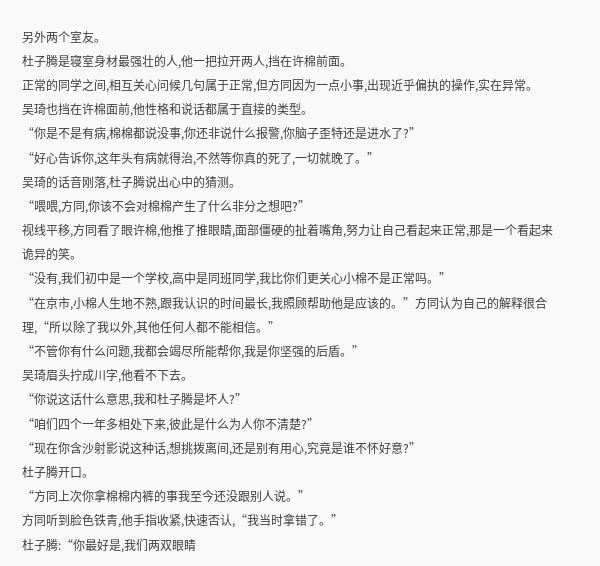另外两个室友。
杜子腾是寝室身材最强壮的人,他一把拉开两人,挡在许棉前面。
正常的同学之间,相互关心问候几句属于正常,但方同因为一点小事,出现近乎偏执的操作,实在异常。
吴琦也挡在许棉面前,他性格和说话都属于直接的类型。
“你是不是有病,棉棉都说没事,你还非说什么报警,你脑子歪特还是进水了?”
“好心告诉你,这年头有病就得治,不然等你真的死了,一切就晚了。”
吴琦的话音刚落,杜子腾说出心中的猜测。
“喂喂,方同,你该不会对棉棉产生了什么非分之想吧?”
视线平移,方同看了眼许棉,他推了推眼睛,面部僵硬的扯着嘴角,努力让自己看起来正常,那是一个看起来诡异的笑。
“没有,我们初中是一个学校,高中是同班同学,我比你们更关心小棉不是正常吗。”
“在京市,小棉人生地不熟,跟我认识的时间最长,我照顾帮助他是应该的。”方同认为自己的解释很合理,“所以除了我以外,其他任何人都不能相信。”
“不管你有什么问题,我都会竭尽所能帮你,我是你坚强的后盾。”
吴琦眉头拧成川字,他看不下去。
“你说这话什么意思,我和杜子腾是坏人?”
“咱们四个一年多相处下来,彼此是什么为人你不清楚?”
“现在你含沙射影说这种话,想挑拨离间,还是别有用心,究竟是谁不怀好意?”
杜子腾开口。
“方同上次你拿棉棉内裤的事我至今还没跟别人说。”
方同听到脸色铁青,他手指收紧,快速否认,“我当时拿错了。”
杜子腾:“你最好是,我们两双眼睛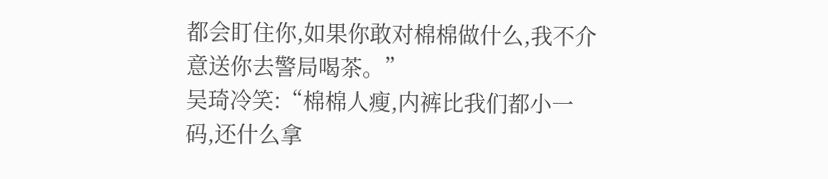都会盯住你,如果你敢对棉棉做什么,我不介意送你去警局喝茶。”
吴琦冷笑:“棉棉人瘦,内裤比我们都小一码,还什么拿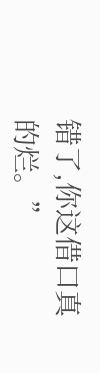错了,你这借口真的烂。”